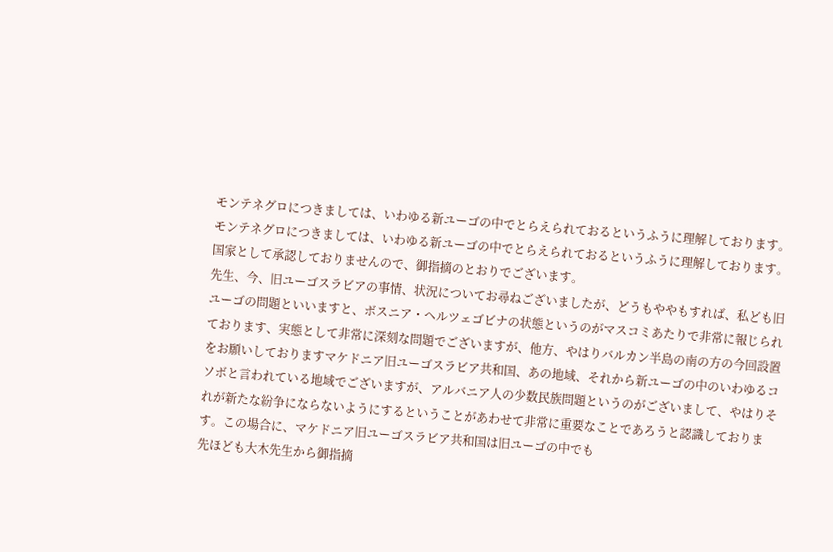モンテネグロにつきましては、いわゆる新ユーゴの中でとらえられておるというふうに理解しております。
モンテネグロにつきましては、いわゆる新ユーゴの中でとらえられておるというふうに理解しております。
国家として承認しておりませんので、御指摘のとおりでございます。
先生、今、旧ユーゴスラビアの事情、状況についてお尋ねございましたが、どうもややもすれば、私ども旧ユーゴの問題といいますと、ボスニア・ヘルツェゴビナの状態というのがマスコミあたりで非常に報じられております、実態として非常に深刻な問題でございますが、他方、やはりバルカン半島の南の方の今回設置をお願いしておりますマケドニア旧ユーゴスラビア共和国、あの地域、それから新ユーゴの中のいわゆるコソボと言われている地域でございますが、アルバニア人の少数民族問題というのがございまして、やはりそれが新たな紛争にならないようにするということがあわせて非常に重要なことであろうと認識しております。この場合に、マケドニア旧ユーゴスラビア共和国は旧ユーゴの中でも
先ほども大木先生から御指摘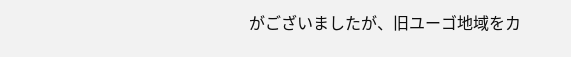がございましたが、旧ユーゴ地域をカ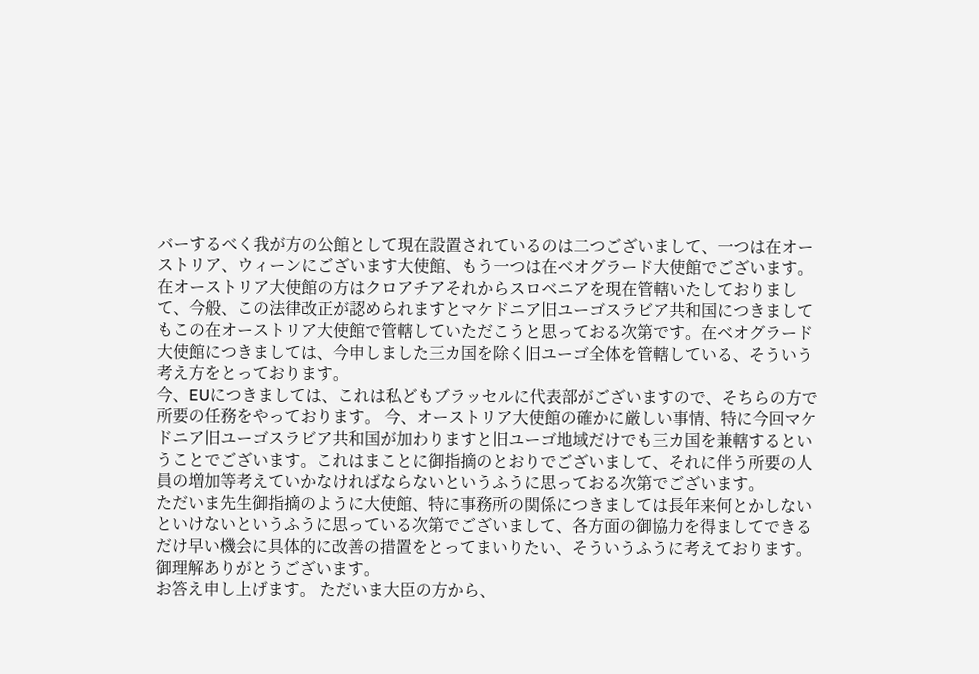バーするべく我が方の公館として現在設置されているのは二つございまして、一つは在オーストリア、ウィーンにございます大使館、もう一つは在ベオグラード大使館でございます。在オーストリア大使館の方はクロアチアそれからスロベニアを現在管轄いたしておりまして、今般、この法律改正が認められますとマケドニア旧ユーゴスラビア共和国につきましてもこの在オーストリア大使館で管轄していただこうと思っておる次第です。在ベオグラード大使館につきましては、今申しました三カ国を除く旧ユーゴ全体を管轄している、そういう考え方をとっております。
今、EUにつきましては、これは私どもブラッセルに代表部がございますので、そちらの方で所要の任務をやっております。 今、オーストリア大使館の確かに厳しい事情、特に今回マケドニア旧ユーゴスラビア共和国が加わりますと旧ユーゴ地域だけでも三カ国を兼轄するということでございます。これはまことに御指摘のとおりでございまして、それに伴う所要の人員の増加等考えていかなければならないというふうに思っておる次第でございます。
ただいま先生御指摘のように大使館、特に事務所の関係につきましては長年来何とかしないといけないというふうに思っている次第でございまして、各方面の御協力を得ましてできるだけ早い機会に具体的に改善の措置をとってまいりたい、そういうふうに考えております。御理解ありがとうございます。
お答え申し上げます。 ただいま大臣の方から、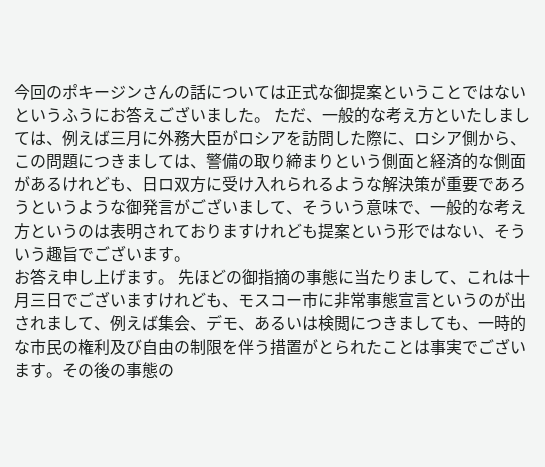今回のポキージンさんの話については正式な御提案ということではないというふうにお答えございました。 ただ、一般的な考え方といたしましては、例えば三月に外務大臣がロシアを訪問した際に、ロシア側から、この問題につきましては、警備の取り締まりという側面と経済的な側面があるけれども、日ロ双方に受け入れられるような解決策が重要であろうというような御発言がございまして、そういう意味で、一般的な考え方というのは表明されておりますけれども提案という形ではない、そういう趣旨でございます。
お答え申し上げます。 先ほどの御指摘の事態に当たりまして、これは十月三日でございますけれども、モスコー市に非常事態宣言というのが出されまして、例えば集会、デモ、あるいは検閲につきましても、一時的な市民の権利及び自由の制限を伴う措置がとられたことは事実でございます。その後の事態の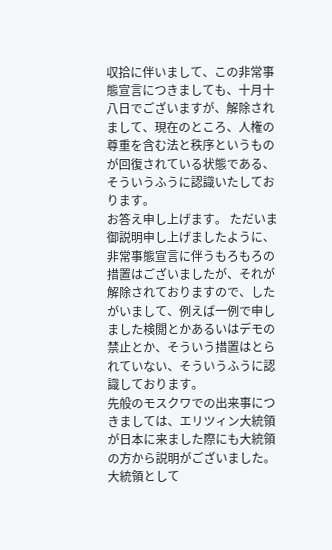収拾に伴いまして、この非常事態宣言につきましても、十月十八日でございますが、解除されまして、現在のところ、人権の尊重を含む法と秩序というものが回復されている状態である、そういうふうに認識いたしております。
お答え申し上げます。 ただいま御説明申し上げましたように、非常事態宣言に伴うもろもろの措置はございましたが、それが解除されておりますので、したがいまして、例えば一例で申しました検閲とかあるいはデモの禁止とか、そういう措置はとられていない、そういうふうに認識しております。
先般のモスクワでの出来事につきましては、エリツィン大統領が日本に来ました際にも大統領の方から説明がございました。大統領として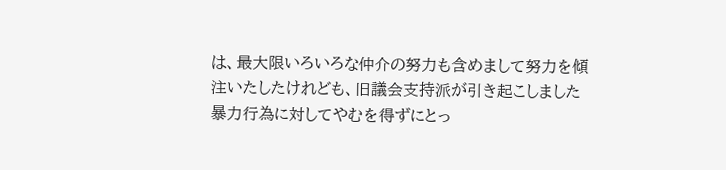は、最大限いろいろな仲介の努力も含めまして努力を傾注いたしたけれども、旧議会支持派が引き起こしました暴力行為に対してやむを得ずにとっ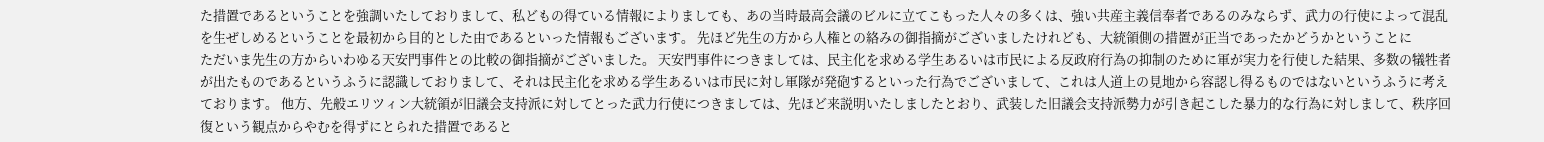た措置であるということを強調いたしておりまして、私どもの得ている情報によりましても、あの当時最高会議のビルに立てこもった人々の多くは、強い共産主義信奉者であるのみならず、武力の行使によって混乱を生ぜしめるということを最初から目的とした由であるといった情報もございます。 先ほど先生の方から人権との絡みの御指摘がございましたけれども、大統領側の措置が正当であったかどうかということに
ただいま先生の方からいわゆる天安門事件との比較の御指摘がございました。 天安門事件につきましては、民主化を求める学生あるいは市民による反政府行為の抑制のために軍が実力を行使した結果、多数の犠牲者が出たものであるというふうに認識しておりまして、それは民主化を求める学生あるいは市民に対し軍隊が発砲するといった行為でございまして、これは人道上の見地から容認し得るものではないというふうに考えております。 他方、先般エリツィン大統領が旧議会支持派に対してとった武力行使につきましては、先ほど来説明いたしましたとおり、武装した旧議会支持派勢力が引き起こした暴力的な行為に対しまして、秩序回復という観点からやむを得ずにとられた措置であると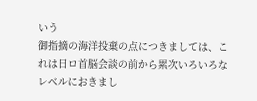いう
御指摘の海洋投棄の点につきましては、これは日ロ首脳会談の前から累次いろいろなレベルにおきまし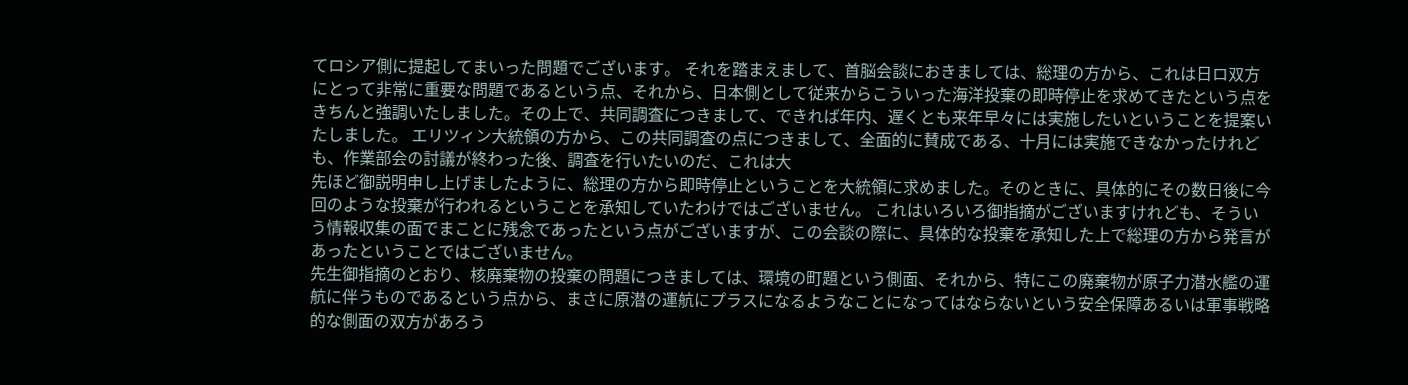てロシア側に提起してまいった問題でございます。 それを踏まえまして、首脳会談におきましては、総理の方から、これは日ロ双方にとって非常に重要な問題であるという点、それから、日本側として従来からこういった海洋投棄の即時停止を求めてきたという点をきちんと強調いたしました。その上で、共同調査につきまして、できれば年内、遅くとも来年早々には実施したいということを提案いたしました。 エリツィン大統領の方から、この共同調査の点につきまして、全面的に賛成である、十月には実施できなかったけれども、作業部会の討議が終わった後、調査を行いたいのだ、これは大
先ほど御説明申し上げましたように、総理の方から即時停止ということを大統領に求めました。そのときに、具体的にその数日後に今回のような投棄が行われるということを承知していたわけではございません。 これはいろいろ御指摘がございますけれども、そういう情報収集の面でまことに残念であったという点がございますが、この会談の際に、具体的な投棄を承知した上で総理の方から発言があったということではございません。
先生御指摘のとおり、核廃棄物の投棄の問題につきましては、環境の町題という側面、それから、特にこの廃棄物が原子力潜水艦の運航に伴うものであるという点から、まさに原潜の運航にプラスになるようなことになってはならないという安全保障あるいは軍事戦略的な側面の双方があろう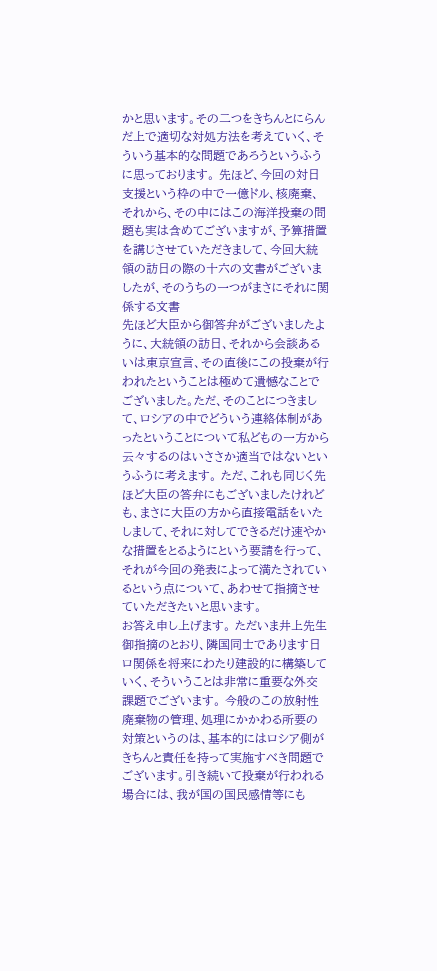かと思います。その二つをきちんとにらんだ上で適切な対処方法を考えていく、そういう基本的な問題であろうというふうに思っております。 先ほど、今回の対日支援という枠の中で一億ドル、核廃棄、それから、その中にはこの海洋投棄の問題も実は含めてございますが、予算措置を講じさせていただきまして、今回大統領の訪日の際の十六の文書がございましたが、そのうちの一つがまさにそれに関係する文書
先ほど大臣から御答弁がございましたように、大統領の訪日、それから会談あるいは東京宣言、その直後にこの投棄が行われたということは極めて遺憾なことでございました。ただ、そのことにつきまして、ロシアの中でどういう連絡体制があったということについて私どもの一方から云々するのはいささか適当ではないというふうに考えます。 ただ、これも同じく先ほど大臣の答弁にもございましたけれども、まさに大臣の方から直接電話をいたしまして、それに対してできるだけ速やかな措置をとるようにという要請を行って、それが今回の発表によって満たされているという点について、あわせて指摘させていただきたいと思います。
お答え申し上げます。 ただいま井上先生御指摘のとおり、隣国同士であります日ロ関係を将来にわたり建設的に構築していく、そういうことは非常に重要な外交課題でございます。 今般のこの放射性廃棄物の管理、処理にかかわる所要の対策というのは、基本的にはロシア側がきちんと責任を持って実施すべき問題でございます。引き続いて投棄が行われる場合には、我が国の国民感情等にも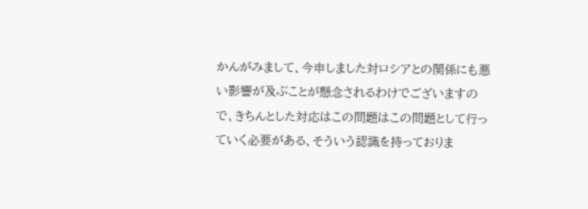かんがみまして、今申しました対ロシアとの関係にも悪い影響が及ぶことが懸念されるわけでございますので、きちんとした対応はこの問題はこの問題として行っていく必要がある、そういう認識を持っておりま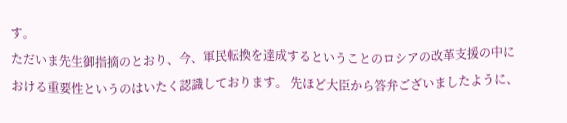す。
ただいま先生御指摘のとおり、今、軍民転換を達成するということのロシアの改革支援の中における重要性というのはいたく認識しております。 先ほど大臣から答弁ございましたように、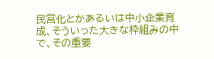民営化とかあるいは中小企業育成、そういった大きな枠組みの中で、その重要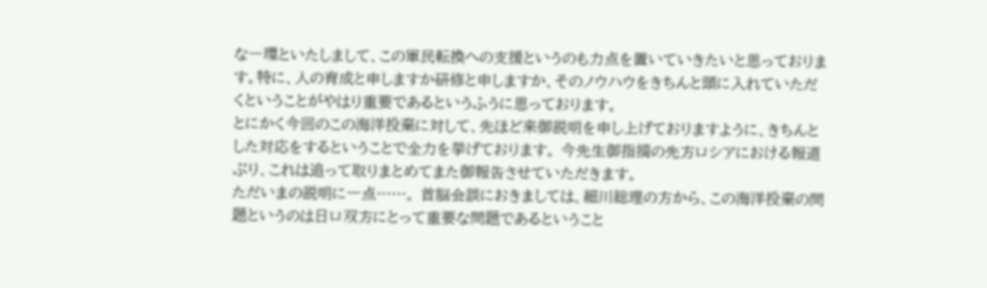な一環といたしまして、この軍民転換への支援というのも力点を置いていきたいと思っております。特に、人の育成と申しますか研修と申しますか、そのノウハウをきちんと頭に入れていただくということがやはり重要であるというふうに思っております。
とにかく今回のこの海洋投棄に対して、先ほど来御説明を申し上げておりますように、きちんとした対応をするということで全力を挙げております。 今先生御指摘の先方ロシアにおける報道ぶり、これは追って取りまとめてまた御報告させていただきます。
ただいまの説明に一点……。 首脳会談におきましては、細川総理の方から、この海洋投棄の問題というのは日ロ双方にとって重要な問題であるということ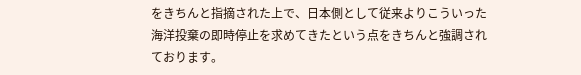をきちんと指摘された上で、日本側として従来よりこういった海洋投棄の即時停止を求めてきたという点をきちんと強調されております。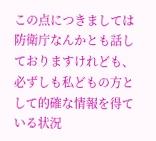この点につきましては防衛庁なんかとも話しておりますけれども、必ずしも私どもの方として的確な情報を得ている状況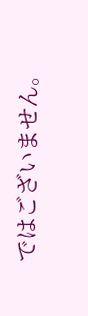ではございません。